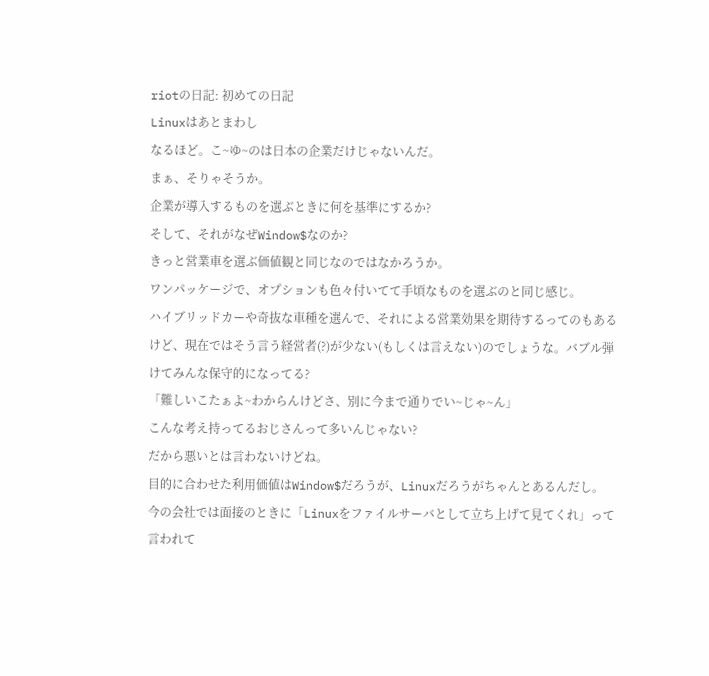riotの日記: 初めての日記
Linuxはあとまわし
なるほど。こ~ゆ~のは日本の企業だけじゃないんだ。
まぁ、そりゃそうか。
企業が導入するものを選ぶときに何を基準にするか?
そして、それがなぜWindow$なのか?
きっと営業車を選ぶ価値観と同じなのではなかろうか。
ワンパッケージで、オプションも色々付いてて手頃なものを選ぶのと同じ感じ。
ハイブリッドカーや奇抜な車種を選んで、それによる営業効果を期待するってのもあるけど、現在ではそう言う経営者(?)が少ない(もしくは言えない)のでしょうな。バブル弾けてみんな保守的になってる?
「難しいこたぁよ~わからんけどさ、別に今まで通りでい~じゃ~ん」
こんな考え持ってるおじさんって多いんじゃない?
だから悪いとは言わないけどね。
目的に合わせた利用価値はWindow$だろうが、Linuxだろうがちゃんとあるんだし。
今の会社では面接のときに「Linuxをファイルサーバとして立ち上げて見てくれ」って言われて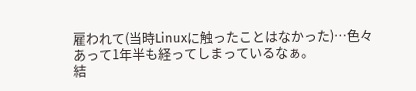雇われて(当時Linuxに触ったことはなかった)…色々あって1年半も経ってしまっているなぁ。
結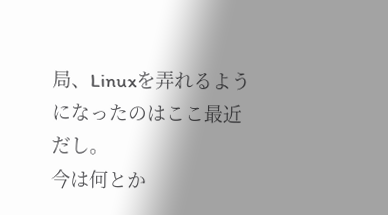局、Linuxを弄れるようになったのはここ最近だし。
今は何とか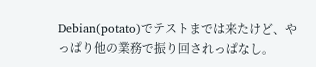Debian(potato)でテストまでは来たけど、やっぱり他の業務で振り回されっぱなし。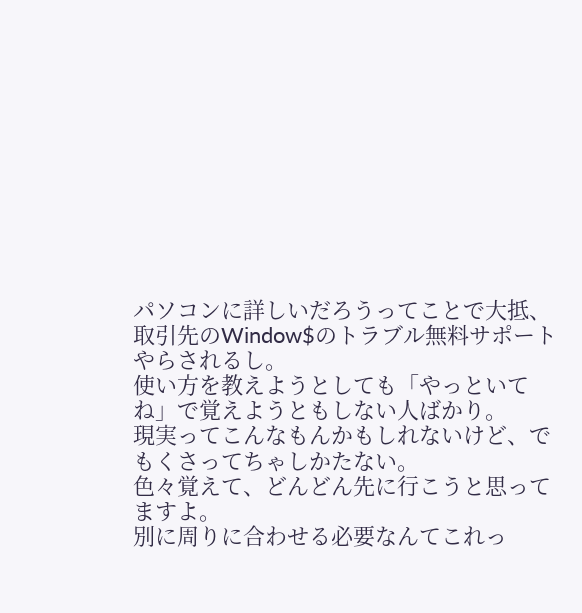パソコンに詳しいだろうってことで大抵、取引先のWindow$のトラブル無料サポートやらされるし。
使い方を教えようとしても「やっといてね」で覚えようともしない人ばかり。
現実ってこんなもんかもしれないけど、でもくさってちゃしかたない。
色々覚えて、どんどん先に行こうと思ってますよ。
別に周りに合わせる必要なんてこれっ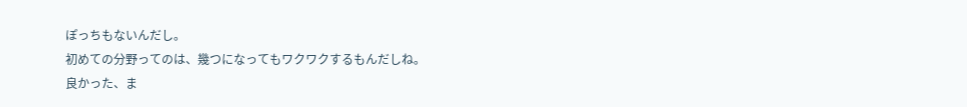ぽっちもないんだし。
初めての分野ってのは、幾つになってもワクワクするもんだしね。
良かった、ま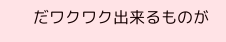だワクワク出来るものが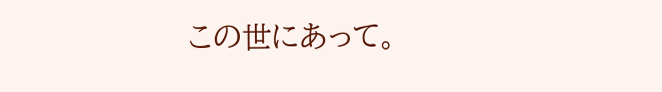この世にあって。